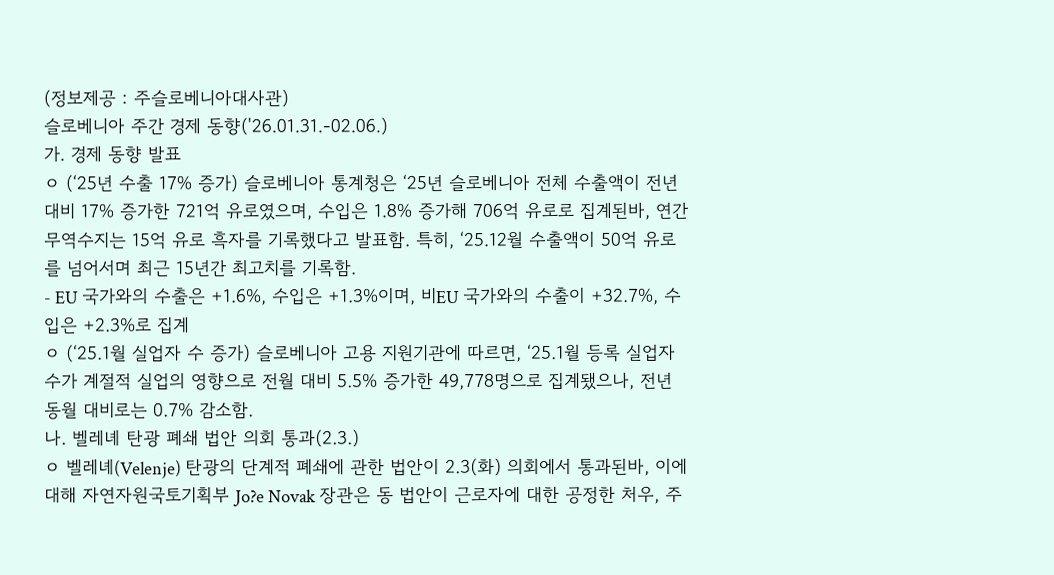(정보제공 : 주슬로베니아대사관)
슬로베니아 주간 경제 동향('26.01.31.-02.06.)
가. 경제 동향 발표
ㅇ (‘25년 수출 17% 증가) 슬로베니아 통계청은 ‘25년 슬로베니아 전체 수출액이 전년 대비 17% 증가한 721억 유로였으며, 수입은 1.8% 증가해 706억 유로로 집계된바, 연간 무역수지는 15억 유로 흑자를 기록했다고 발표함. 특히, ‘25.12월 수출액이 50억 유로를 넘어서며 최근 15년간 최고치를 기록함.
- EU 국가와의 수출은 +1.6%, 수입은 +1.3%이며, 비EU 국가와의 수출이 +32.7%, 수입은 +2.3%로 집계
ㅇ (‘25.1월 실업자 수 증가) 슬로베니아 고용 지원기관에 따르면, ‘25.1월 등록 실업자 수가 계절적 실업의 영향으로 전월 대비 5.5% 증가한 49,778명으로 집계됐으나, 전년 동월 대비로는 0.7% 감소함.
나. 벨레녜 탄광 폐쇄 법안 의회 통과(2.3.)
ㅇ 벨레녜(Velenje) 탄광의 단계적 폐쇄에 관한 법안이 2.3(화) 의회에서 통과된바, 이에 대해 자연자원국토기획부 Jo?e Novak 장관은 동 법안이 근로자에 대한 공정한 처우, 주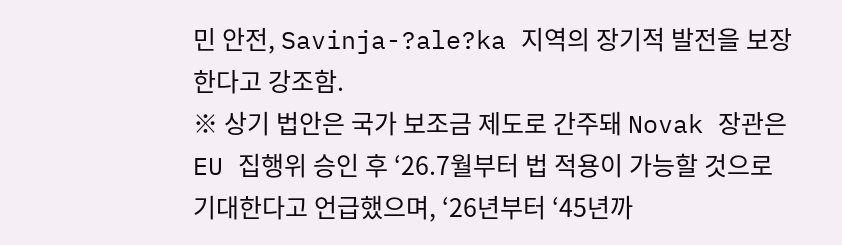민 안전, Savinja-?ale?ka 지역의 장기적 발전을 보장한다고 강조함.
※ 상기 법안은 국가 보조금 제도로 간주돼 Novak 장관은 EU 집행위 승인 후 ‘26.7월부터 법 적용이 가능할 것으로 기대한다고 언급했으며, ‘26년부터 ‘45년까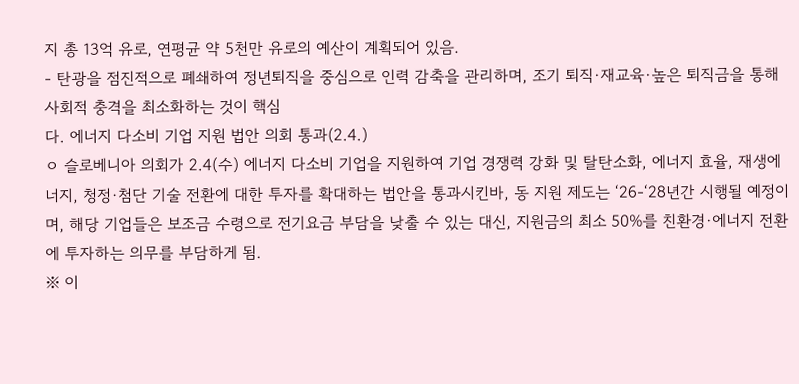지 총 13억 유로, 연평균 약 5천만 유로의 예산이 계획되어 있음.
- 탄광을 점진적으로 폐쇄하여 정년퇴직을 중심으로 인력 감축을 관리하며, 조기 퇴직·재교육·높은 퇴직금을 통해 사회적 충격을 최소화하는 것이 핵심
다. 에너지 다소비 기업 지원 법안 의회 통과(2.4.)
ㅇ 슬로베니아 의회가 2.4(수) 에너지 다소비 기업을 지원하여 기업 경쟁력 강화 및 탈탄소화, 에너지 효율, 재생에너지, 청정·첨단 기술 전환에 대한 투자를 확대하는 법안을 통과시킨바, 동 지원 제도는 ‘26-‘28년간 시행될 예정이며, 해당 기업들은 보조금 수령으로 전기요금 부담을 낮출 수 있는 대신, 지원금의 최소 50%를 친환경·에너지 전환에 투자하는 의무를 부담하게 됨.
※ 이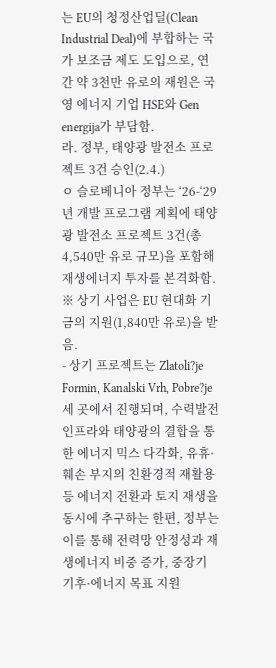는 EU의 청정산업딜(Clean Industrial Deal)에 부합하는 국가 보조금 제도 도입으로, 연간 약 3천만 유로의 재원은 국영 에너지 기업 HSE와 Gen energija가 부담함.
라. 정부, 태양광 발전소 프로젝트 3건 승인(2.4.)
ㅇ 슬로베니아 정부는 ‘26-‘29년 개발 프로그램 계획에 태양광 발전소 프로젝트 3건(총 4,540만 유로 규모)을 포함해 재생에너지 투자를 본격화함.
※ 상기 사업은 EU 현대화 기금의 지원(1,840만 유로)을 받음.
- 상기 프로젝트는 Zlatoli?je Formin, Kanalski Vrh, Pobre?je 세 곳에서 진행되며, 수력발전 인프라와 태양광의 결합을 통한 에너지 믹스 다각화, 유휴·훼손 부지의 친환경적 재활용 등 에너지 전환과 토지 재생을 동시에 추구하는 한편, 정부는 이를 통해 전력망 안정성과 재생에너지 비중 증가, 중장기 기후·에너지 목표 지원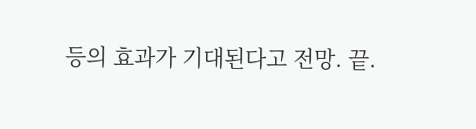등의 효과가 기대된다고 전망. 끝.